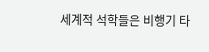세계적 석학들은 비행기 타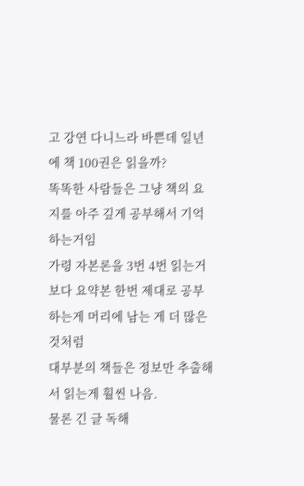고 강연 다니느라 바쁜데 일년에 책 100권은 읽을까?
똑똑한 사람들은 그냥 책의 요지를 아주 깊게 공부해서 기억하는거임
가령 자본론을 3번 4번 읽는거보다 요약본 한번 제대로 공부하는게 머리에 남는 게 더 많은것처럼
대부분의 책들은 정보만 추출해서 읽는게 훨씬 나음.
물론 긴 글 독해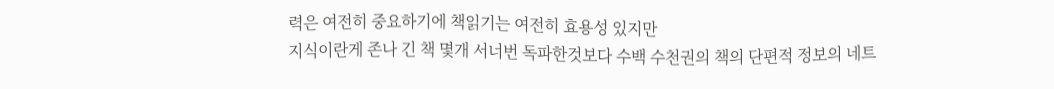력은 여전히 중요하기에 책읽기는 여전히 효용성 있지만
지식이란게 존나 긴 책 몇개 서너번 독파한것보다 수백 수천권의 책의 단편적 정보의 네트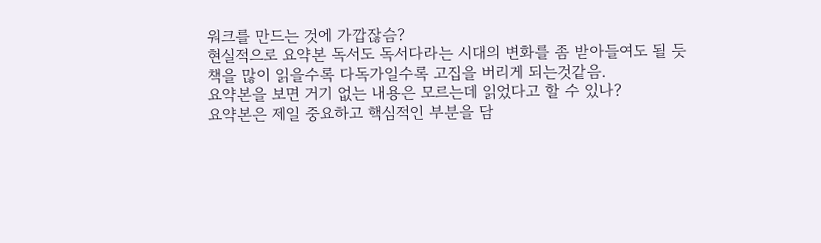워크를 만드는 것에 가깝잖슴?
현실적으로 요약본 독서도 독서다라는 시대의 변화를 좀 받아들여도 될 듯
책을 많이 읽을수록 다독가일수록 고집을 버리게 되는것같음.
요약본을 보면 거기 없는 내용은 모르는데 읽었다고 할 수 있나?
요약본은 제일 중요하고 핵심적인 부분을 담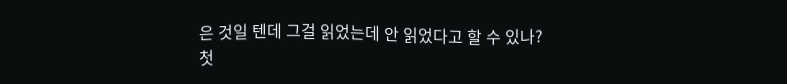은 것일 텐데 그걸 읽었는데 안 읽었다고 할 수 있나?
첫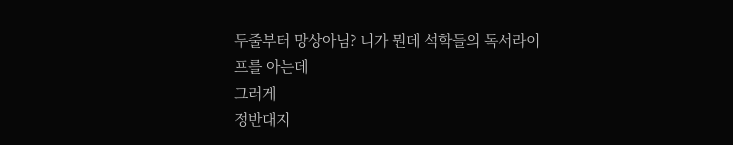두줄부터 망상아님? 니가 뭔데 석학들의 독서라이프를 아는데
그러게
정반대지